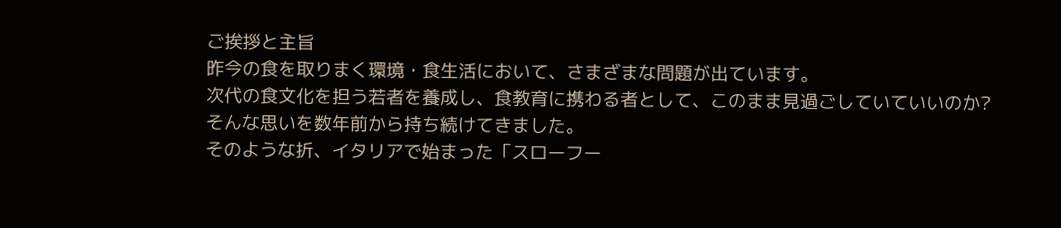ご挨拶と主旨
昨今の食を取りまく環境・食生活において、さまざまな問題が出ています。
次代の食文化を担う若者を養成し、食教育に携わる者として、このまま見過ごしていていいのか?そんな思いを数年前から持ち続けてきました。
そのような折、イタリアで始まった「スローフー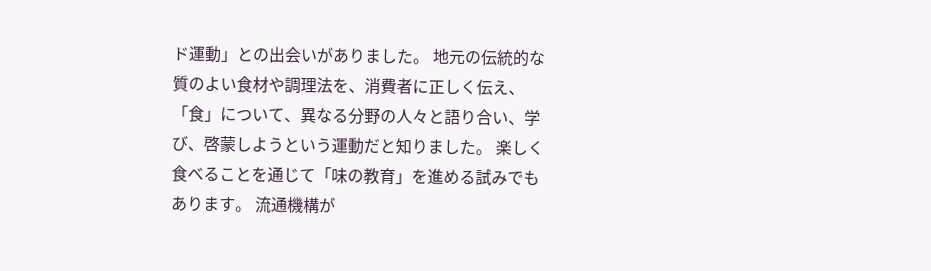ド運動」との出会いがありました。 地元の伝統的な質のよい食材や調理法を、消費者に正しく伝え、「食」について、異なる分野の人々と語り合い、学び、啓蒙しようという運動だと知りました。 楽しく食べることを通じて「味の教育」を進める試みでもあります。 流通機構が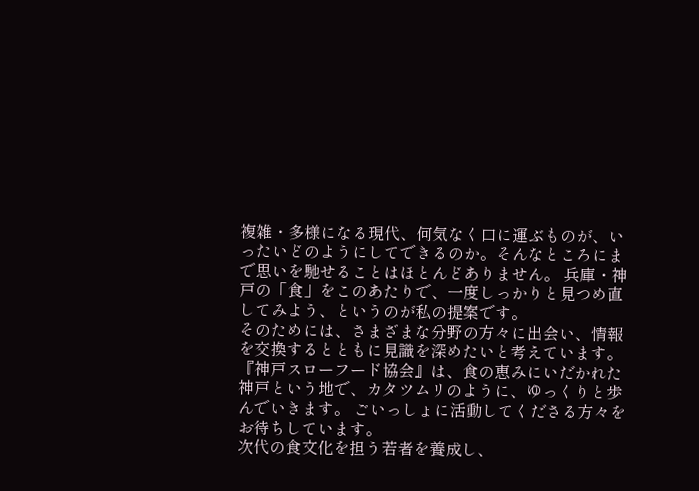複雑・多様になる現代、何気なく口に運ぶものが、いったいどのようにしてできるのか。そんなところにまで思いを馳せることはほとんどありません。 兵庫・神戸の「食」をこのあたりで、一度しっかりと見つめ直してみよう、というのが私の提案です。
そのためには、さまざまな分野の方々に出会い、情報を交換するとともに見識を深めたいと考えています。 『神戸スローフード協会』は、食の恵みにいだかれた神戸という地で、カタツムリのように、ゆっくりと歩んでいきます。 ごいっしょに活動してくださる方々をお待ちしています。
次代の食文化を担う若者を養成し、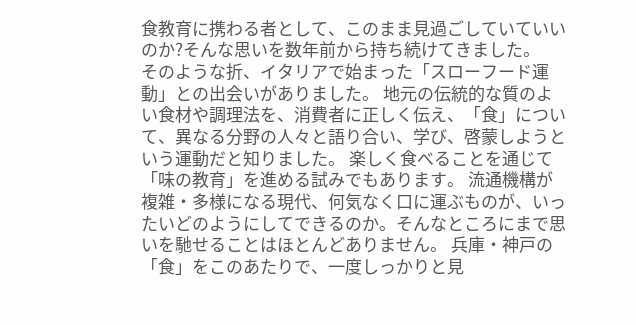食教育に携わる者として、このまま見過ごしていていいのか?そんな思いを数年前から持ち続けてきました。
そのような折、イタリアで始まった「スローフード運動」との出会いがありました。 地元の伝統的な質のよい食材や調理法を、消費者に正しく伝え、「食」について、異なる分野の人々と語り合い、学び、啓蒙しようという運動だと知りました。 楽しく食べることを通じて「味の教育」を進める試みでもあります。 流通機構が複雑・多様になる現代、何気なく口に運ぶものが、いったいどのようにしてできるのか。そんなところにまで思いを馳せることはほとんどありません。 兵庫・神戸の「食」をこのあたりで、一度しっかりと見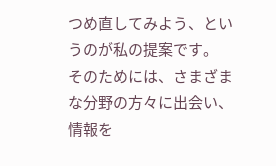つめ直してみよう、というのが私の提案です。
そのためには、さまざまな分野の方々に出会い、情報を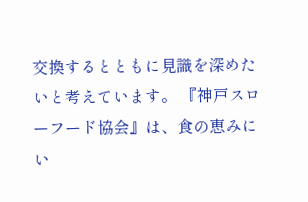交換するとともに見識を深めたいと考えています。 『神戸スローフード協会』は、食の恵みにい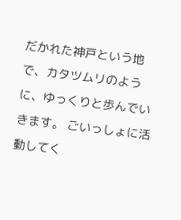だかれた神戸という地で、カタツムリのように、ゆっくりと歩んでいきます。 ごいっしょに活動してく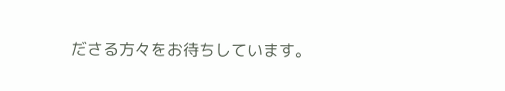ださる方々をお待ちしています。